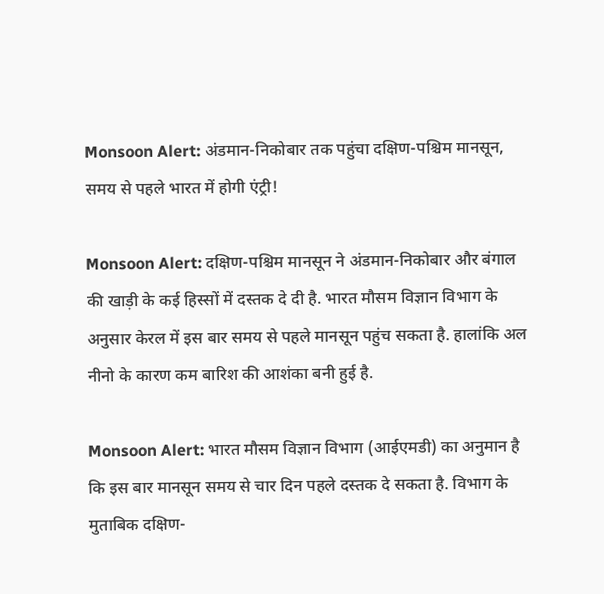Monsoon Alert: अंडमान-निकोबार तक पहुंचा दक्षिण-पश्चिम मानसून, समय से पहले भारत में होगी एंट्री!

Monsoon Alert: दक्षिण-पश्चिम मानसून ने अंडमान-निकोबार और बंगाल की खाड़ी के कई हिस्सों में दस्तक दे दी है. भारत मौसम विज्ञान विभाग के अनुसार केरल में इस बार समय से पहले मानसून पहुंच सकता है. हालांकि अल नीनो के कारण कम बारिश की आशंका बनी हुई है.

Monsoon Alert: भारत मौसम विज्ञान विभाग (आईएमडी) का अनुमान है कि इस बार मानसून समय से चार दिन पहले दस्तक दे सकता है. विभाग के मुताबिक दक्षिण-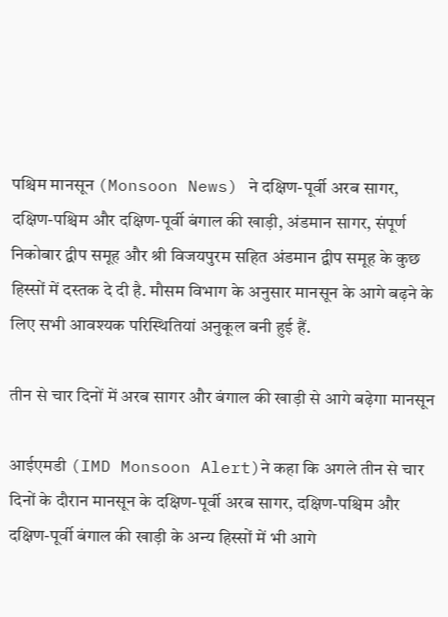पश्चिम मानसून (Monsoon News) ने दक्षिण-पूर्वी अरब सागर, दक्षिण-पश्चिम और दक्षिण-पूर्वी बंगाल की खाड़ी, अंडमान सागर, संपूर्ण निकोबार द्वीप समूह और श्री विजयपुरम सहित अंडमान द्वीप समूह के कुछ हिस्सों में दस्तक दे दी है. मौसम विभाग के अनुसार मानसून के आगे बढ़ने के लिए सभी आवश्यक परिस्थितियां अनुकूल बनी हुई हैं.

तीन से चार दिनों में अरब सागर और बंगाल की खाड़ी से आगे बढ़ेगा मानसून

आईएमडी (IMD Monsoon Alert)ने कहा कि अगले तीन से चार दिनों के दौरान मानसून के दक्षिण-पूर्वी अरब सागर, दक्षिण-पश्चिम और दक्षिण-पूर्वी बंगाल की खाड़ी के अन्य हिस्सों में भी आगे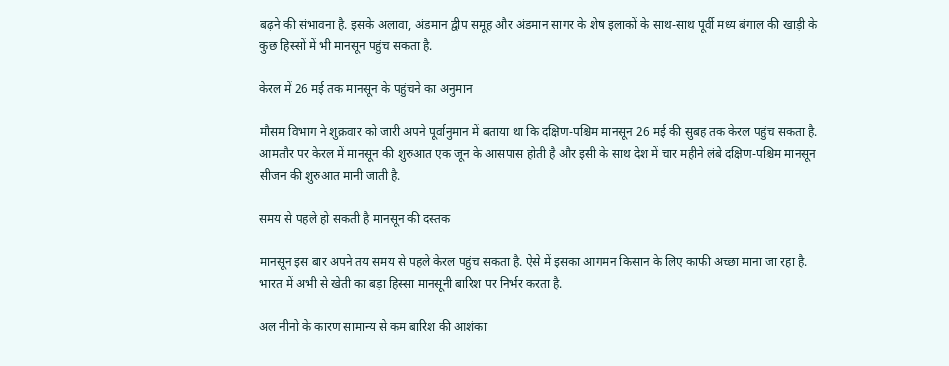बढ़ने की संभावना है. इसके अलावा, अंडमान द्वीप समूह और अंडमान सागर के शेष इलाकों के साथ-साथ पूर्वी मध्य बंगाल की खाड़ी के कुछ हिस्सों में भी मानसून पहुंच सकता है.

केरल में 26 मई तक मानसून के पहुंचने का अनुमान

मौसम विभाग ने शुक्रवार को जारी अपने पूर्वानुमान में बताया था कि दक्षिण-पश्चिम मानसून 26 मई की सुबह तक केरल पहुंच सकता है. आमतौर पर केरल में मानसून की शुरुआत एक जून के आसपास होती है और इसी के साथ देश में चार महीने लंबे दक्षिण-पश्चिम मानसून सीजन की शुरुआत मानी जाती है.

समय से पहले हो सकती है मानसून की दस्तक

मानसून इस बार अपने तय समय से पहले केरल पहुंच सकता है. ऐसे में इसका आगमन किसान के लिए काफी अच्छा माना जा रहा है. भारत में अभी से खेती का बड़ा हिस्सा मानसूनी बारिश पर निर्भर करता है.

अल नीनो के कारण सामान्य से कम बारिश की आशंका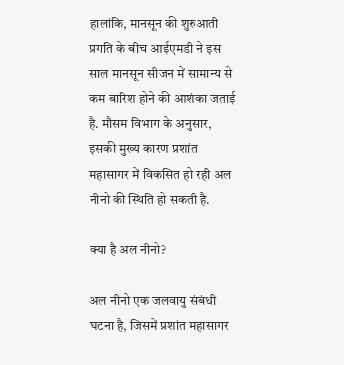हालांकि, मानसून की शुरुआती प्रगति के बीच आईएमडी ने इस साल मानसून सीजन में सामान्य से कम बारिश होने की आशंका जताई है. मौसम विभाग के अनुसार, इसकी मुख्य कारण प्रशांत महासागर में विकसित हो रही अल नीनो की स्थिति हो सकती है.

क्या है अल नीनो?

अल नीनो एक जलवायु संबंधी घटना है, जिसमें प्रशांत महासागर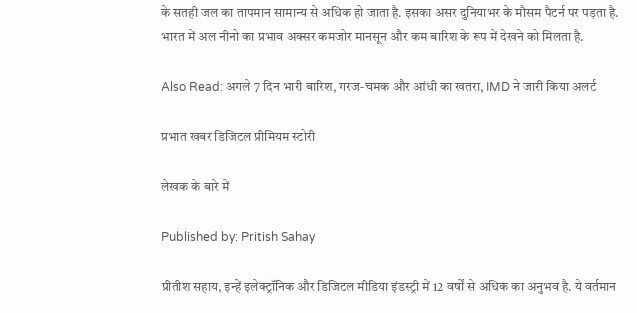के सतही जल का तापमान सामान्य से अधिक हो जाता है. इसका असर दुनियाभर के मौसम पैटर्न पर पड़ता है. भारत में अल नीनो का प्रभाव अक्सर कमजोर मानसून और कम बारिश के रूप में देखने को मिलता है.

Also Read: अगले 7 दिन भारी बारिश, गरज-चमक और आंधी का खतरा, IMD ने जारी किया अलर्ट

प्रभात खबर डिजिटल प्रीमियम स्टोरी

लेखक के बारे में

Published by: Pritish Sahay

प्रीतीश सहाय, इन्हें इलेक्ट्रॉनिक और डिजिटल मीडिया इंडस्ट्री में 12 वर्षों से अधिक का अनुभव है. ये वर्तमान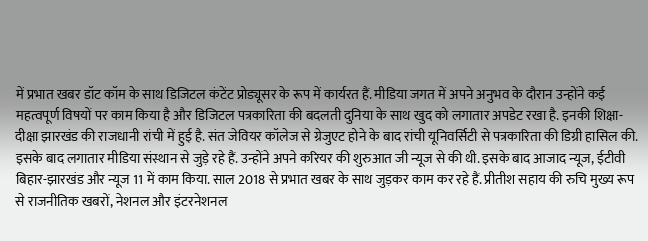में प्रभात खबर डॉट कॉम के साथ डिजिटल कंटेंट प्रोड्यूसर के रूप में कार्यरत हैं. मीडिया जगत में अपने अनुभव के दौरान उन्होंने कई महत्वपूर्ण विषयों पर काम किया है और डिजिटल पत्रकारिता की बदलती दुनिया के साथ खुद को लगातार अपडेट रखा है. इनकी शिक्षा-दीक्षा झारखंड की राजधानी रांची में हुई है. संत जेवियर कॉलेज से ग्रेजुएट होने के बाद रांची यूनिवर्सिटी से पत्रकारिता की डिग्री हासिल की. इसके बाद लगातार मीडिया संस्थान से जुड़े रहे हैं. उन्होंने अपने करियर की शुरुआत जी न्यूज से की थी. इसके बाद आजाद न्यूज, ईटीवी बिहार-झारखंड और न्यूज 11 में काम किया. साल 2018 से प्रभात खबर के साथ जुड़कर काम कर रहे हैं. प्रीतीश सहाय की रुचि मुख्य रूप से राजनीतिक खबरों, नेशनल और इंटरनेशनल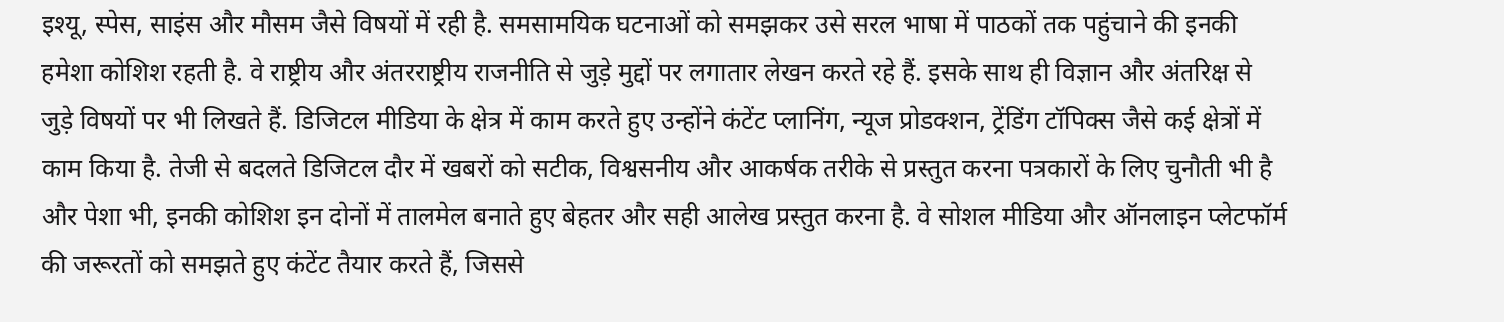इश्यू, स्पेस, साइंस और मौसम जैसे विषयों में रही है. समसामयिक घटनाओं को समझकर उसे सरल भाषा में पाठकों तक पहुंचाने की इनकी हमेशा कोशिश रहती है. वे राष्ट्रीय और अंतरराष्ट्रीय राजनीति से जुड़े मुद्दों पर लगातार लेखन करते रहे हैं. इसके साथ ही विज्ञान और अंतरिक्ष से जुड़े विषयों पर भी लिखते हैं. डिजिटल मीडिया के क्षेत्र में काम करते हुए उन्होंने कंटेंट प्लानिंग, न्यूज प्रोडक्शन, ट्रेंडिंग टॉपिक्स जैसे कई क्षेत्रों में काम किया है. तेजी से बदलते डिजिटल दौर में खबरों को सटीक, विश्वसनीय और आकर्षक तरीके से प्रस्तुत करना पत्रकारों के लिए चुनौती भी है और पेशा भी, इनकी कोशिश इन दोनों में तालमेल बनाते हुए बेहतर और सही आलेख प्रस्तुत करना है. वे सोशल मीडिया और ऑनलाइन प्लेटफॉर्म की जरूरतों को समझते हुए कंटेंट तैयार करते हैं, जिससे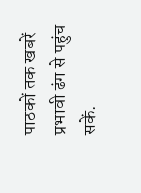पाठकों तक खबरें प्रभावी ढंग से पहुंच सकें.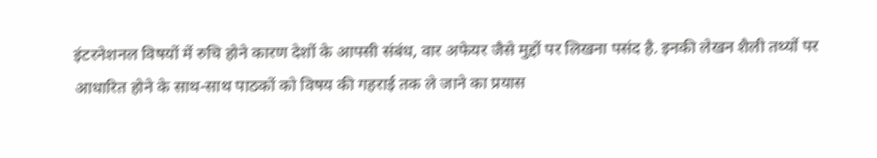इंटरनेशनल विषयों में रुचि होने कारण देशों के आपसी संबंध, वार अफेयर जैसे मुद्दों पर लिखना पसंद है. इनकी लेखन शैली तथ्यों पर आधारित होने के साथ-साथ पाठकों को विषय की गहराई तक ले जाने का प्रयास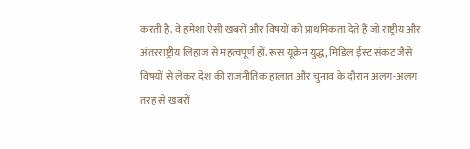करती है. वे हमेशा ऐसी खबरों और विषयों को प्राथमिकता देते हैं जो राष्ट्रीय और अंतरराष्ट्रीय लिहाज से महत्वपूर्ण हों. रूस यूक्रेन युद्ध, मिडिल ईस्ट संकट जैसे विषयों से लेकर देश की राजनीतिक हालात और चुनाव के दौरान अलग-अलग तरह से खबरों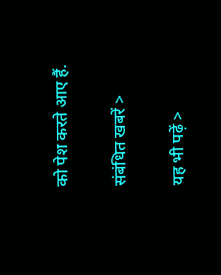को पेश करते आए हैं.

संबंधित खबरें >

यह भी पढ़ें >